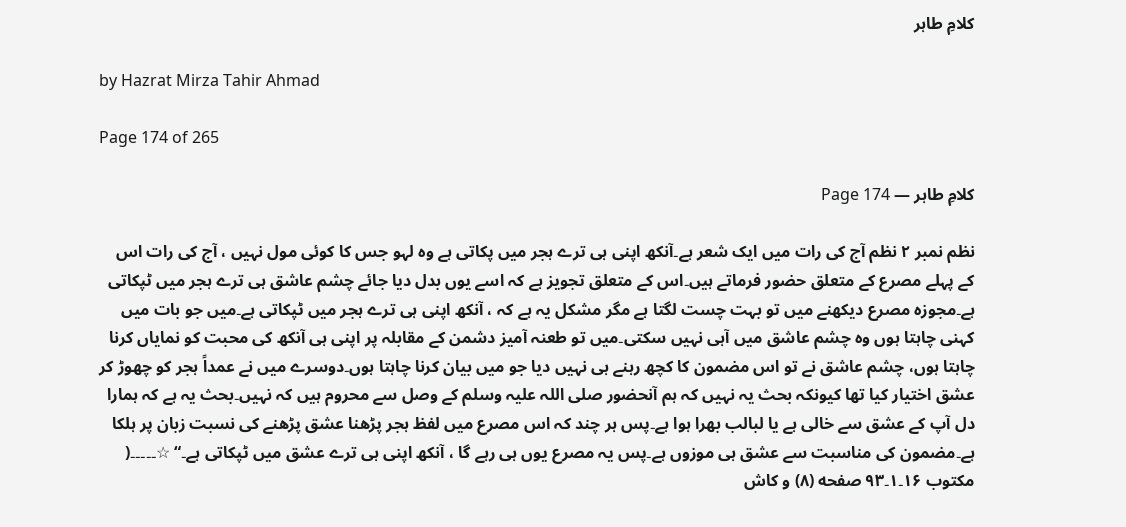کلامِ طاہر

by Hazrat Mirza Tahir Ahmad

Page 174 of 265

کلامِ طاہر — Page 174

نظم نمبر ۲ نظم آج کی رات میں ایک شعر ہے۔آنکھ اپنی ہی ترے ہجر میں پکاتی ہے وہ لہو جس کا کوئی مول نہیں ، آج کی رات اس کے پہلے مصرع کے متعلق حضور فرماتے ہیں۔اس کے متعلق تجویز ہے کہ اسے یوں بدل دیا جائے چشم عاشق ہی ترے ہجر میں ٹپکاتی ہے۔مجوزہ مصرع دیکھنے میں تو بہت چست لگتا ہے مگر مشکل یہ ہے کہ ، آنکھ اپنی ہی ترے ہجر میں ٹپکاتی ہے۔میں جو بات میں کہنی چاہتا ہوں وہ چشم عاشق میں آہی نہیں سکتی۔میں تو طعنہ آمیز دشمن کے مقابلہ پر اپنی ہی آنکھ کی محبت کو نمایاں کرنا چاہتا ہوں، چشم عاشق نے تو اس مضمون کا کچھ رہنے ہی نہیں دیا جو میں بیان کرنا چاہتا ہوں۔دوسرے میں نے عمداً ہجر کو چھوڑ کر عشق اختیار کیا تھا کیونکہ بحث یہ نہیں کہ ہم آنحضور صلی اللہ علیہ وسلم کے وصل سے محروم ہیں کہ نہیں۔بحث یہ ہے کہ ہمارا دل آپ کے عشق سے خالی ہے یا لبالب بھرا ہوا ہے۔پس ہر چند کہ اس مصرع میں لفظ ہجر پڑھنا عشق پڑھنے کی نسبت زبان پر ہلکا ہے۔مضمون کی مناسبت سے عشق ہی موزوں ہے۔پس یہ مصرع یوں ہی رہے گا ، آنکھ اپنی ہی ترے عشق میں ٹپکاتی ہے۔“ ☆۔۔۔۔۔( مكتوب ۱۶۔۱۔۹۳ صفحه (۸) و کاش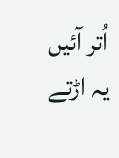اُتر آئیں یہ اڑتے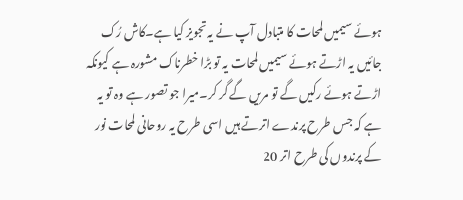ہوئے سیمیں لمحات کا متبادل آپ نے یہ تجویز کیا ہے۔کاش رُک جائیں یہ اڑتے ہوئے سیمیں لمحات یہ تو بڑا خطرناک مشورہ ہے کیونکہ اڑتے ہوئے رکیں گے تو مریں گے گر کر۔میرا جو تصور ہے وہ تو یہ ہے کہ جس طرح پرندے اترتے ہیں اسی طرح یہ روحانی لمحات نور کے پرندوں کی طرح اتر 20